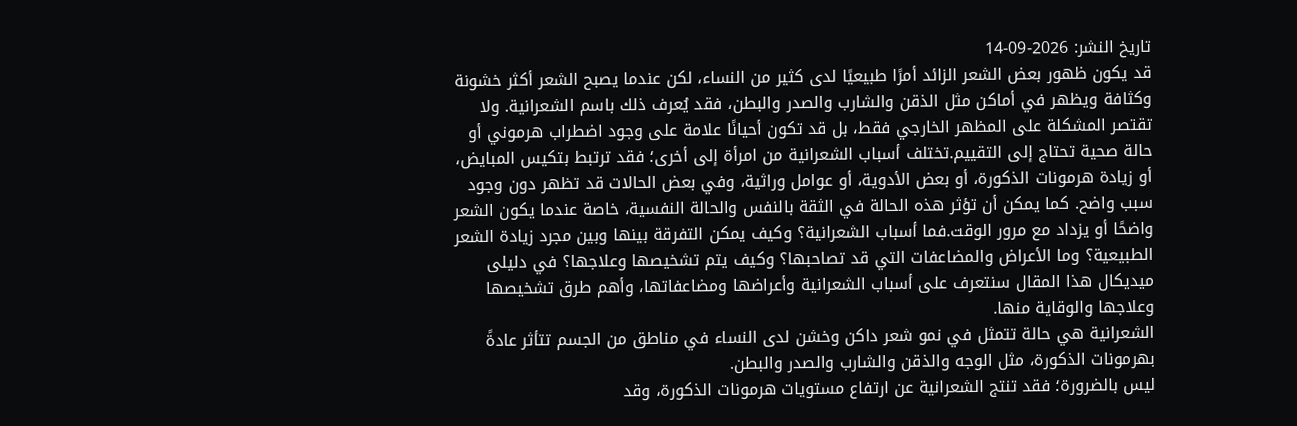تاريخ النشر: 2026-09-14
قد يكون ظهور بعض الشعر الزائد أمرًا طبيعيًا لدى كثير من النساء، لكن عندما يصبح الشعر أكثر خشونة وكثافة ويظهر في أماكن مثل الذقن والشارب والصدر والبطن، فقد يُعرف ذلك باسم الشعرانية. ولا تقتصر المشكلة على المظهر الخارجي فقط، بل قد تكون أحيانًا علامة على وجود اضطراب هرموني أو حالة صحية تحتاج إلى التقييم.تختلف أسباب الشعرانية من امرأة إلى أخرى؛ فقد ترتبط بتكيس المبايض، أو زيادة هرمونات الذكورة، أو بعض الأدوية، أو عوامل وراثية، وفي بعض الحالات قد تظهر دون وجود سبب واضح. كما يمكن أن تؤثر هذه الحالة في الثقة بالنفس والحالة النفسية، خاصة عندما يكون الشعر واضحًا أو يزداد مع مرور الوقت.فما أسباب الشعرانية؟ وكيف يمكن التفرقة بينها وبين مجرد زيادة الشعر الطبيعية؟ وما الأعراض والمضاعفات التي قد تصاحبها؟ وكيف يتم تشخيصها وعلاجها؟ في دليلى ميديكال هذا المقال سنتعرف على أسباب الشعرانية وأعراضها ومضاعفاتها، وأهم طرق تشخيصها وعلاجها والوقاية منها.
الشعرانية هي حالة تتمثل في نمو شعر داكن وخشن لدى النساء في مناطق من الجسم تتأثر عادةً بهرمونات الذكورة، مثل الوجه والذقن والشارب والصدر والبطن.
ليس بالضرورة؛ فقد تنتج الشعرانية عن ارتفاع مستويات هرمونات الذكورة، وقد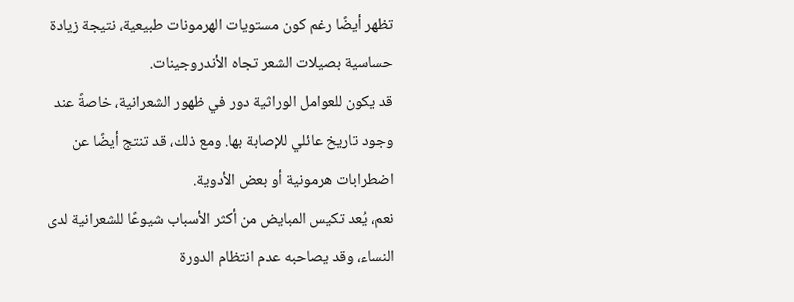تظهر أيضًا رغم كون مستويات الهرمونات طبيعية، نتيجة زيادة حساسية بصيلات الشعر تجاه الأندروجينات.
قد يكون للعوامل الوراثية دور في ظهور الشعرانية، خاصةً عند وجود تاريخ عائلي للإصابة بها. ومع ذلك، قد تنتج أيضًا عن اضطرابات هرمونية أو بعض الأدوية.
نعم، يُعد تكيس المبايض من أكثر الأسباب شيوعًا للشعرانية لدى النساء، وقد يصاحبه عدم انتظام الدورة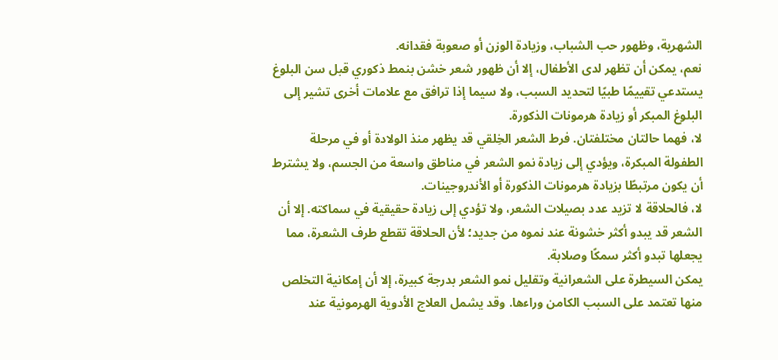الشهرية، وظهور حب الشباب، وزيادة الوزن أو صعوبة فقدانه.
نعم، يمكن أن تظهر لدى الأطفال، إلا أن ظهور شعر خشن بنمط ذكوري قبل سن البلوغ يستدعي تقييمًا طبيًا لتحديد السبب، ولا سيما إذا ترافق مع علامات أخرى تشير إلى البلوغ المبكر أو زيادة هرمونات الذكورة.
لا، فهما حالتان مختلفتان. فرط الشعر الخِلقي قد يظهر منذ الولادة أو في مرحلة الطفولة المبكرة، ويؤدي إلى زيادة نمو الشعر في مناطق واسعة من الجسم، ولا يشترط أن يكون مرتبطًا بزيادة هرمونات الذكورة أو الأندروجينات.
لا، فالحلاقة لا تزيد عدد بصيلات الشعر، ولا تؤدي إلى زيادة حقيقية في سماكته. إلا أن الشعر قد يبدو أكثر خشونة عند نموه من جديد؛ لأن الحلاقة تقطع طرف الشعرة، مما يجعلها تبدو أكثر سمكًا وصلابة.
يمكن السيطرة على الشعرانية وتقليل نمو الشعر بدرجة كبيرة، إلا أن إمكانية التخلص منها تعتمد على السبب الكامن وراءها. وقد يشمل العلاج الأدوية الهرمونية عند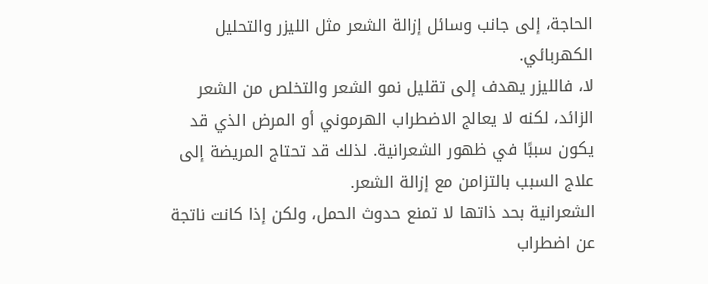الحاجة، إلى جانب وسائل إزالة الشعر مثل الليزر والتحليل الكهربائي.
لا، فالليزر يهدف إلى تقليل نمو الشعر والتخلص من الشعر الزائد، لكنه لا يعالج الاضطراب الهرموني أو المرض الذي قد يكون سببًا في ظهور الشعرانية. لذلك قد تحتاج المريضة إلى علاج السبب بالتزامن مع إزالة الشعر.
الشعرانية بحد ذاتها لا تمنع حدوث الحمل، ولكن إذا كانت ناتجة عن اضطراب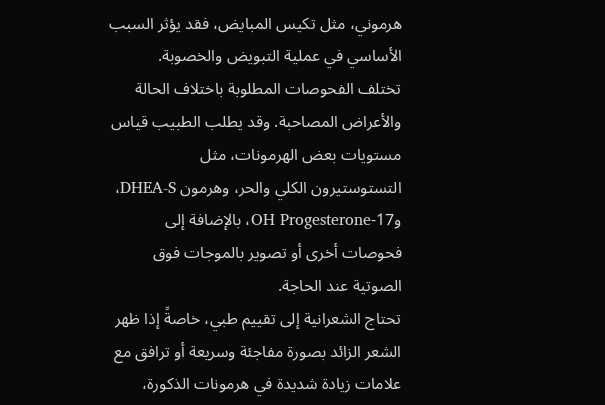هرموني، مثل تكيس المبايض، فقد يؤثر السبب الأساسي في عملية التبويض والخصوبة.
تختلف الفحوصات المطلوبة باختلاف الحالة والأعراض المصاحبة. وقد يطلب الطبيب قياس مستويات بعض الهرمونات، مثل التستوستيرون الكلي والحر، وهرمون DHEA-S، و17-OH Progesterone، بالإضافة إلى فحوصات أخرى أو تصوير بالموجات فوق الصوتية عند الحاجة.
تحتاج الشعرانية إلى تقييم طبي، خاصةً إذا ظهر الشعر الزائد بصورة مفاجئة وسريعة أو ترافق مع علامات زيادة شديدة في هرمونات الذكورة،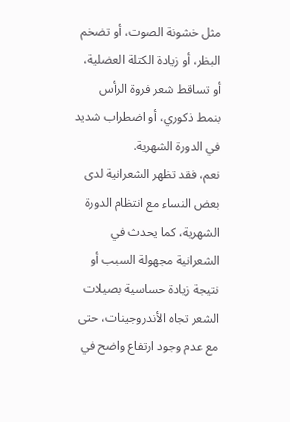مثل خشونة الصوت، أو تضخم البظر، أو زيادة الكتلة العضلية، أو تساقط شعر فروة الرأس بنمط ذكوري، أو اضطراب شديد في الدورة الشهرية.
نعم، فقد تظهر الشعرانية لدى بعض النساء مع انتظام الدورة الشهرية، كما يحدث في الشعرانية مجهولة السبب أو نتيجة زيادة حساسية بصيلات الشعر تجاه الأندروجينات، حتى مع عدم وجود ارتفاع واضح في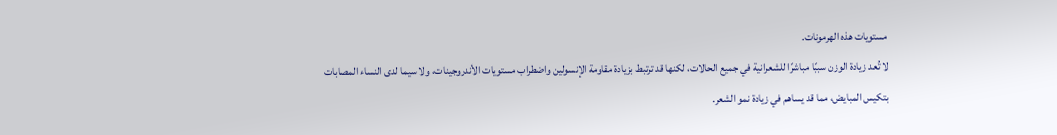مستويات هذه الهرمونات.
لا تُعد زيادة الوزن سببًا مباشرًا للشعرانية في جميع الحالات، لكنها قد ترتبط بزيادة مقاومة الإنسولين واضطراب مستويات الأندروجينات، ولا سيما لدى النساء المصابات بتكيس المبايض، مما قد يساهم في زيادة نمو الشعر.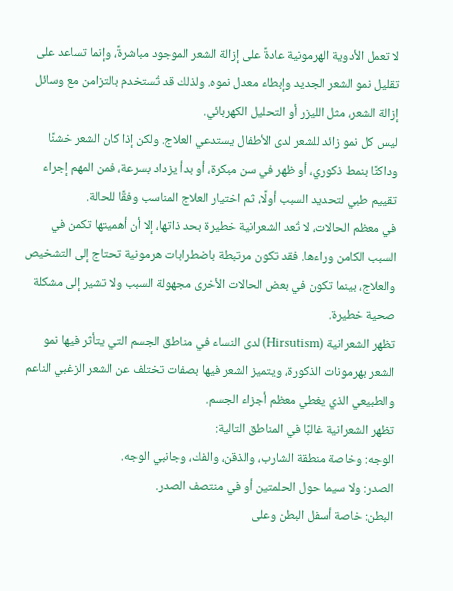لا تعمل الأدوية الهرمونية عادةً على إزالة الشعر الموجود مباشرةً، وإنما تساعد على تقليل نمو الشعر الجديد وإبطاء معدل نموه. ولذلك قد تُستخدم بالتزامن مع وسائل إزالة الشعر، مثل الليزر أو التحليل الكهربائي.
ليس كل نمو زائد للشعر لدى الأطفال يستدعي العلاج. ولكن إذا كان الشعر خشنًا وداكنًا بنمط ذكوري، أو ظهر في سن مبكرة، أو بدأ يزداد بسرعة، فمن المهم إجراء تقييم طبي لتحديد السبب أولًا، ثم اختيار العلاج المناسب وفقًا للحالة.
في معظم الحالات، لا تُعد الشعرانية خطيرة بحد ذاتها، إلا أن أهميتها تكمن في السبب الكامن وراءها. فقد تكون مرتبطة باضطرابات هرمونية تحتاج إلى التشخيص والعلاج، بينما تكون في بعض الحالات الأخرى مجهولة السبب ولا تشير إلى مشكلة صحية خطيرة.
تظهر الشعرانية (Hirsutism) لدى النساء في مناطق الجسم التي يتأثر فيها نمو الشعر بهرمونات الذكورة، ويتميز الشعر فيها بصفات تختلف عن الشعر الزغبي الناعم والطبيعي الذي يغطي معظم أجزاء الجسم.
تظهر الشعرانية غالبًا في المناطق التالية:
الوجه: وخاصة منطقة الشارب، والذقن، والفك، وجانبي الوجه.
الصدر: ولا سيما حول الحلمتين أو في منتصف الصدر.
البطن: خاصة أسفل البطن وعلى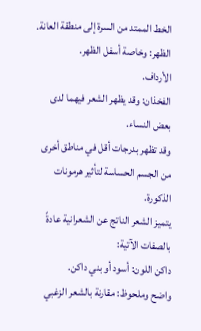الخط الممتد من السرة إلى منطقة العانة.
الظهر: وخاصة أسفل الظهر.
الأرداف.
الفخذان: وقد يظهر الشعر فيهما لدى بعض النساء.
وقد تظهر بدرجات أقل في مناطق أخرى من الجسم الحساسة لتأثير هرمونات الذكورة.
يتميز الشعر الناتج عن الشعرانية عادةً بالصفات الآتية:
داكن اللون: أسود أو بني داكن.
واضح وملحوظ: مقارنة بالشعر الزغبي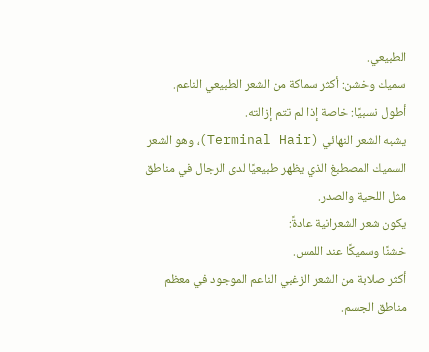الطبيعي.
سميك وخشن: أكثر سماكة من الشعر الطبيعي الناعم.
أطول نسبيًا: خاصة إذا لم تتم إزالته.
يشبه الشعر النهائي (Terminal Hair)، وهو الشعر السميك المصطبغ الذي يظهر طبيعيًا لدى الرجال في مناطق مثل اللحية والصدر.
يكون شعر الشعرانية عادةً:
خشنًا وسميكًا عند اللمس.
أكثر صلابة من الشعر الزغبي الناعم الموجود في معظم مناطق الجسم.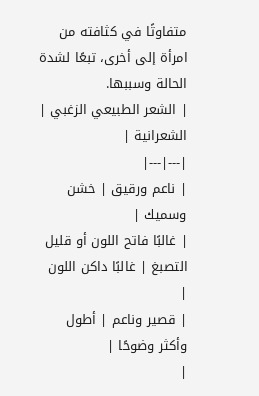متفاوتًا في كثافته من امرأة إلى أخرى، تبعًا لشدة الحالة وسببها.
| الشعر الطبيعي الزغبي | الشعرانية |
|---|---|
| ناعم ورقيق | خشن وسميك |
| غالبًا فاتح اللون أو قليل التصبغ | غالبًا داكن اللون |
| قصير وناعم | أطول وأكثر وضوحًا |
|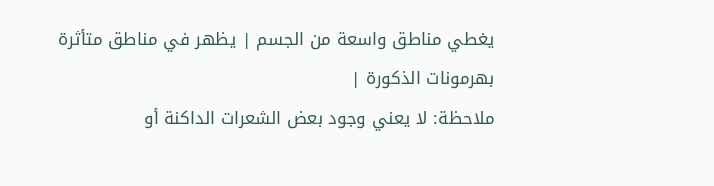يغطي مناطق واسعة من الجسم | يظهر في مناطق متأثرة بهرمونات الذكورة |
ملاحظة: لا يعني وجود بعض الشعرات الداكنة أو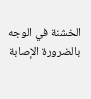الخشنة في الوجه بالضرورة الإصابة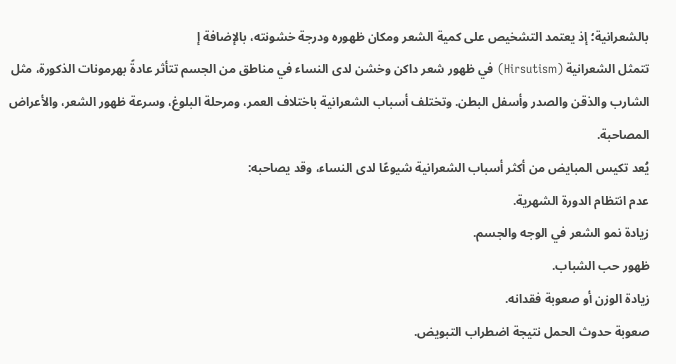بالشعرانية؛ إذ يعتمد التشخيص على كمية الشعر ومكان ظهوره ودرجة خشونته، بالإضافة إ
تتمثل الشعرانية (Hirsutism) في ظهور شعر داكن وخشن لدى النساء في مناطق من الجسم تتأثر عادةً بهرمونات الذكورة، مثل الشارب والذقن والصدر وأسفل البطن. وتختلف أسباب الشعرانية باختلاف العمر، ومرحلة البلوغ، وسرعة ظهور الشعر، والأعراض المصاحبة.
يُعد تكيس المبايض من أكثر أسباب الشعرانية شيوعًا لدى النساء، وقد يصاحبه:
عدم انتظام الدورة الشهرية.
زيادة نمو الشعر في الوجه والجسم.
ظهور حب الشباب.
زيادة الوزن أو صعوبة فقدانه.
صعوبة حدوث الحمل نتيجة اضطراب التبويض.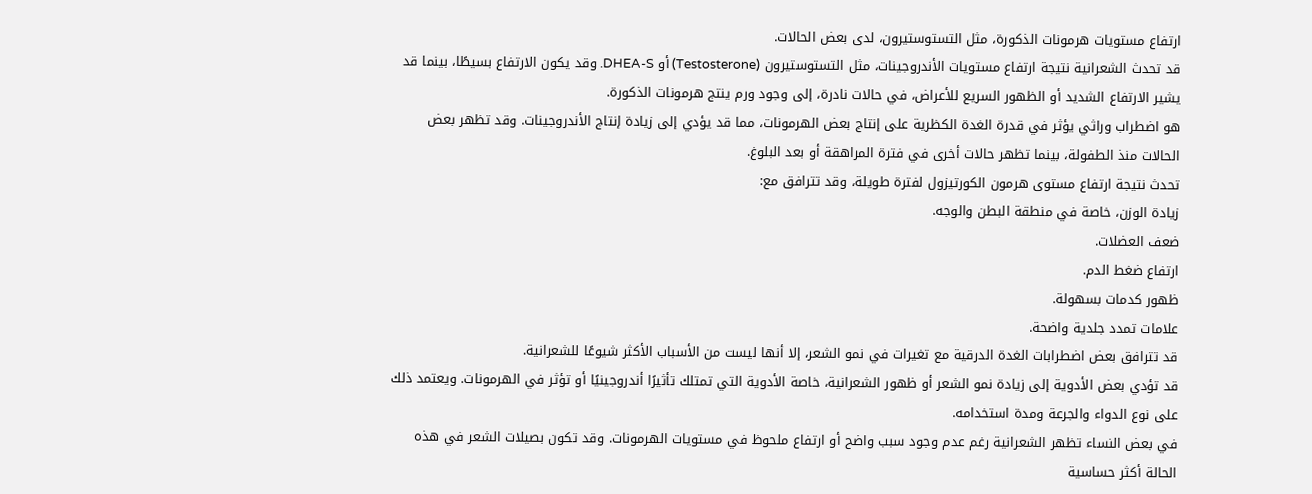ارتفاع مستويات هرمونات الذكورة، مثل التستوستيرون، لدى بعض الحالات.
قد تحدث الشعرانية نتيجة ارتفاع مستويات الأندروجينات، مثل التستوستيرون (Testosterone) أو DHEA-S. وقد يكون الارتفاع بسيطًا، بينما قد يشير الارتفاع الشديد أو الظهور السريع للأعراض، في حالات نادرة، إلى وجود ورم ينتج هرمونات الذكورة.
هو اضطراب وراثي يؤثر في قدرة الغدة الكظرية على إنتاج بعض الهرمونات، مما قد يؤدي إلى زيادة إنتاج الأندروجينات. وقد تظهر بعض الحالات منذ الطفولة، بينما تظهر حالات أخرى في فترة المراهقة أو بعد البلوغ.
تحدث نتيجة ارتفاع مستوى هرمون الكورتيزول لفترة طويلة، وقد تترافق مع:
زيادة الوزن، خاصة في منطقة البطن والوجه.
ضعف العضلات.
ارتفاع ضغط الدم.
ظهور كدمات بسهولة.
علامات تمدد جلدية واضحة.
قد تترافق بعض اضطرابات الغدة الدرقية مع تغيرات في نمو الشعر، إلا أنها ليست من الأسباب الأكثر شيوعًا للشعرانية.
قد تؤدي بعض الأدوية إلى زيادة نمو الشعر أو ظهور الشعرانية، خاصة الأدوية التي تمتلك تأثيرًا أندروجينيًا أو تؤثر في الهرمونات. ويعتمد ذلك على نوع الدواء والجرعة ومدة استخدامه.
في بعض النساء تظهر الشعرانية رغم عدم وجود سبب واضح أو ارتفاع ملحوظ في مستويات الهرمونات. وقد تكون بصيلات الشعر في هذه الحالة أكثر حساسية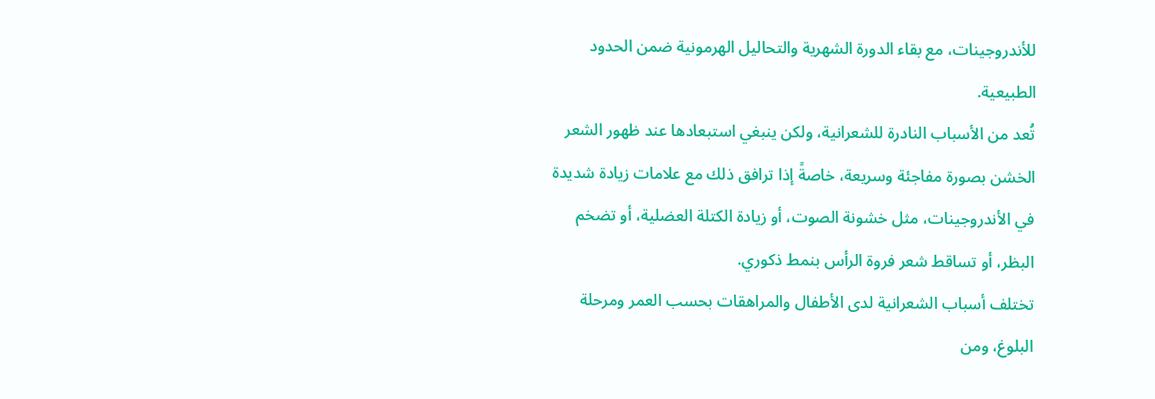للأندروجينات، مع بقاء الدورة الشهرية والتحاليل الهرمونية ضمن الحدود الطبيعية.
تُعد من الأسباب النادرة للشعرانية، ولكن ينبغي استبعادها عند ظهور الشعر الخشن بصورة مفاجئة وسريعة، خاصةً إذا ترافق ذلك مع علامات زيادة شديدة في الأندروجينات، مثل خشونة الصوت، أو زيادة الكتلة العضلية، أو تضخم البظر، أو تساقط شعر فروة الرأس بنمط ذكوري.
تختلف أسباب الشعرانية لدى الأطفال والمراهقات بحسب العمر ومرحلة البلوغ، ومن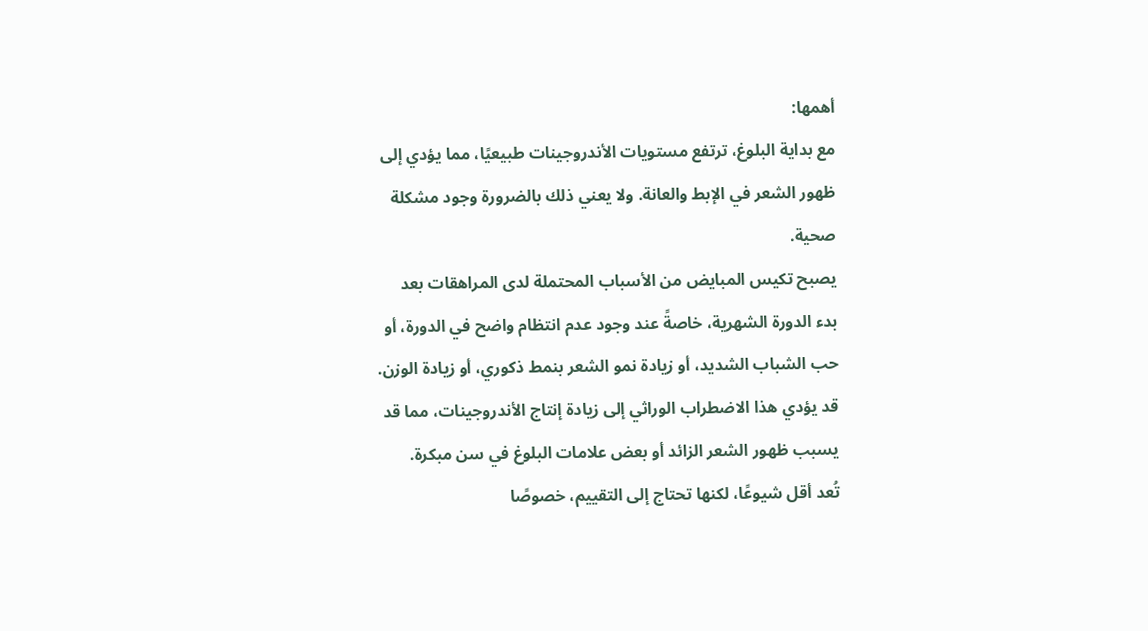أهمها:
مع بداية البلوغ، ترتفع مستويات الأندروجينات طبيعيًا، مما يؤدي إلى ظهور الشعر في الإبط والعانة. ولا يعني ذلك بالضرورة وجود مشكلة صحية.
يصبح تكيس المبايض من الأسباب المحتملة لدى المراهقات بعد بدء الدورة الشهرية، خاصةً عند وجود عدم انتظام واضح في الدورة، أو حب الشباب الشديد، أو زيادة نمو الشعر بنمط ذكوري، أو زيادة الوزن.
قد يؤدي هذا الاضطراب الوراثي إلى زيادة إنتاج الأندروجينات، مما قد يسبب ظهور الشعر الزائد أو بعض علامات البلوغ في سن مبكرة.
تُعد أقل شيوعًا، لكنها تحتاج إلى التقييم، خصوصًا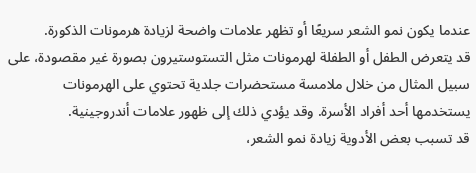عندما يكون نمو الشعر سريعًا أو تظهر علامات واضحة لزيادة هرمونات الذكورة.
قد يتعرض الطفل أو الطفلة لهرمونات مثل التستوستيرون بصورة غير مقصودة، على سبيل المثال من خلال ملامسة مستحضرات جلدية تحتوي على الهرمونات يستخدمها أحد أفراد الأسرة. وقد يؤدي ذلك إلى ظهور علامات أندروجينية.
قد تسبب بعض الأدوية زيادة نمو الشعر،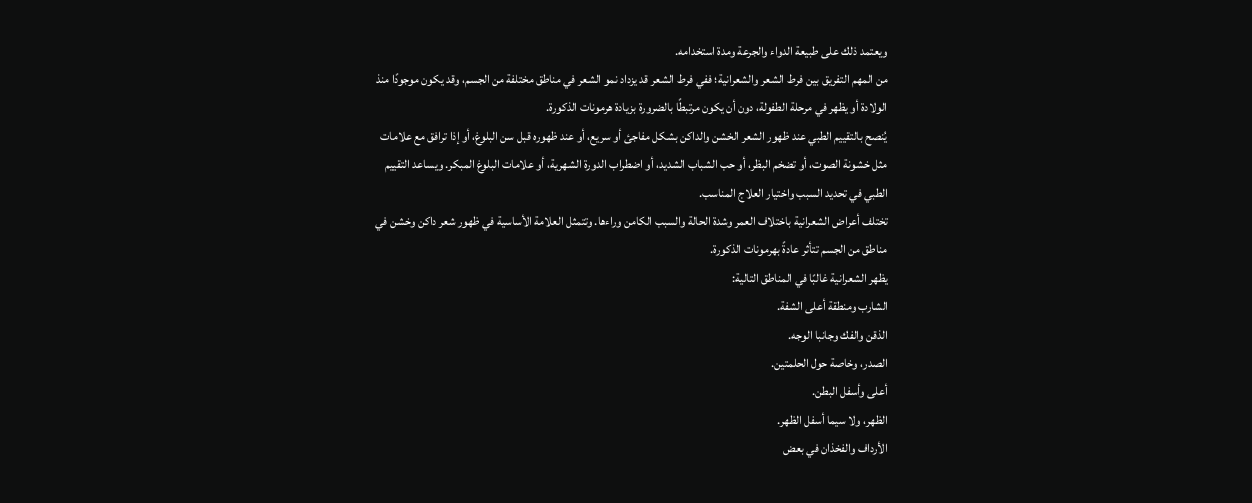ويعتمد ذلك على طبيعة الدواء والجرعة ومدة استخدامه.
من المهم التفريق بين فرط الشعر والشعرانية؛ ففي فرط الشعر قد يزداد نمو الشعر في مناطق مختلفة من الجسم، وقد يكون موجودًا منذ الولادة أو يظهر في مرحلة الطفولة، دون أن يكون مرتبطًا بالضرورة بزيادة هرمونات الذكورة.
يُنصح بالتقييم الطبي عند ظهور الشعر الخشن والداكن بشكل مفاجئ أو سريع، أو عند ظهوره قبل سن البلوغ، أو إذا ترافق مع علامات مثل خشونة الصوت، أو تضخم البظر، أو حب الشباب الشديد، أو اضطراب الدورة الشهرية، أو علامات البلوغ المبكر. ويساعد التقييم الطبي في تحديد السبب واختيار العلاج المناسب.
تختلف أعراض الشعرانية باختلاف العمر وشدة الحالة والسبب الكامن وراءها. وتتمثل العلامة الأساسية في ظهور شعر داكن وخشن في مناطق من الجسم تتأثر عادةً بهرمونات الذكورة.
يظهر الشعرانية غالبًا في المناطق التالية:
الشارب ومنطقة أعلى الشفة.
الذقن والفك وجانبا الوجه.
الصدر، وخاصة حول الحلمتين.
أعلى وأسفل البطن.
الظهر، ولا سيما أسفل الظهر.
الأرداف والفخذان في بعض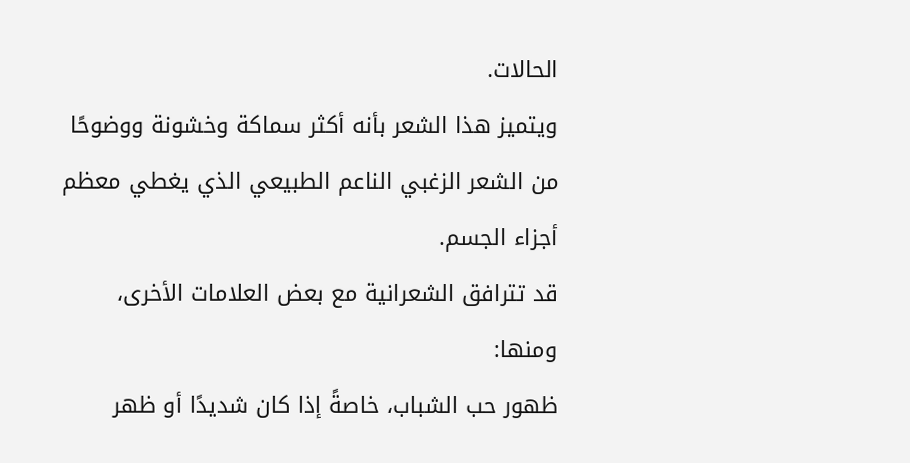الحالات.
ويتميز هذا الشعر بأنه أكثر سماكة وخشونة ووضوحًا من الشعر الزغبي الناعم الطبيعي الذي يغطي معظم أجزاء الجسم.
قد تترافق الشعرانية مع بعض العلامات الأخرى، ومنها:
ظهور حب الشباب، خاصةً إذا كان شديدًا أو ظهر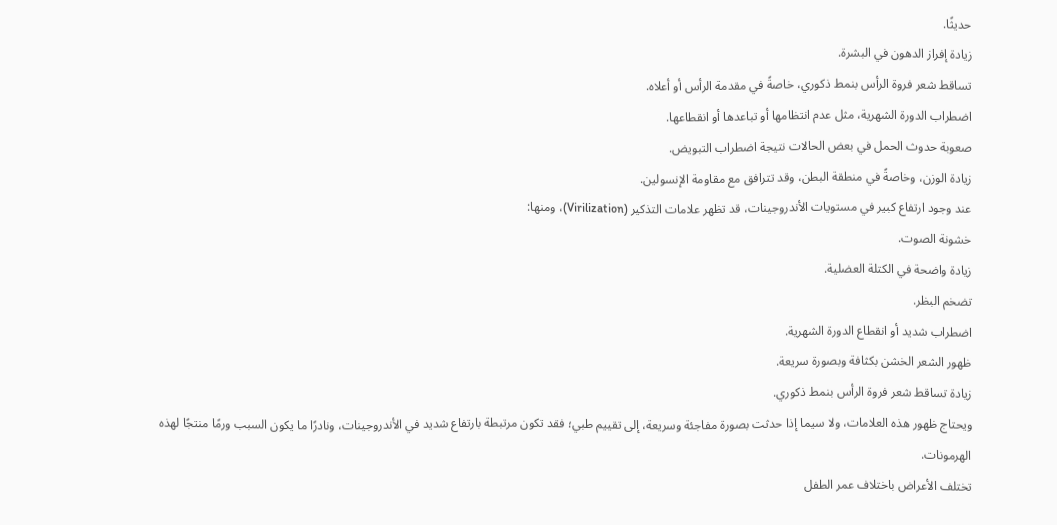حديثًا.
زيادة إفراز الدهون في البشرة.
تساقط شعر فروة الرأس بنمط ذكوري، خاصةً في مقدمة الرأس أو أعلاه.
اضطراب الدورة الشهرية، مثل عدم انتظامها أو تباعدها أو انقطاعها.
صعوبة حدوث الحمل في بعض الحالات نتيجة اضطراب التبويض.
زيادة الوزن، وخاصةً في منطقة البطن، وقد تترافق مع مقاومة الإنسولين.
عند وجود ارتفاع كبير في مستويات الأندروجينات، قد تظهر علامات التذكير (Virilization)، ومنها:
خشونة الصوت.
زيادة واضحة في الكتلة العضلية.
تضخم البظر.
اضطراب شديد أو انقطاع الدورة الشهرية.
ظهور الشعر الخشن بكثافة وبصورة سريعة.
زيادة تساقط شعر فروة الرأس بنمط ذكوري.
ويحتاج ظهور هذه العلامات، ولا سيما إذا حدثت بصورة مفاجئة وسريعة، إلى تقييم طبي؛ فقد تكون مرتبطة بارتفاع شديد في الأندروجينات، ونادرًا ما يكون السبب ورمًا منتجًا لهذه الهرمونات.
تختلف الأعراض باختلاف عمر الطفل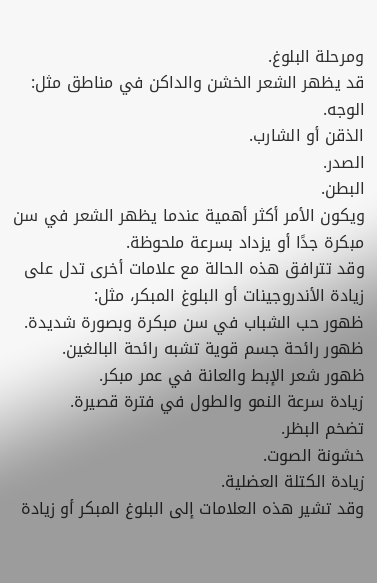ومرحلة البلوغ.
قد يظهر الشعر الخشن والداكن في مناطق مثل:
الوجه.
الذقن أو الشارب.
الصدر.
البطن.
ويكون الأمر أكثر أهمية عندما يظهر الشعر في سن مبكرة جدًا أو يزداد بسرعة ملحوظة.
وقد تترافق هذه الحالة مع علامات أخرى تدل على زيادة الأندروجينات أو البلوغ المبكر، مثل:
ظهور حب الشباب في سن مبكرة وبصورة شديدة.
ظهور رائحة جسم قوية تشبه رائحة البالغين.
ظهور شعر الإبط والعانة في عمر مبكر.
زيادة سرعة النمو والطول في فترة قصيرة.
تضخم البظر.
خشونة الصوت.
زيادة الكتلة العضلية.
وقد تشير هذه العلامات إلى البلوغ المبكر أو زيادة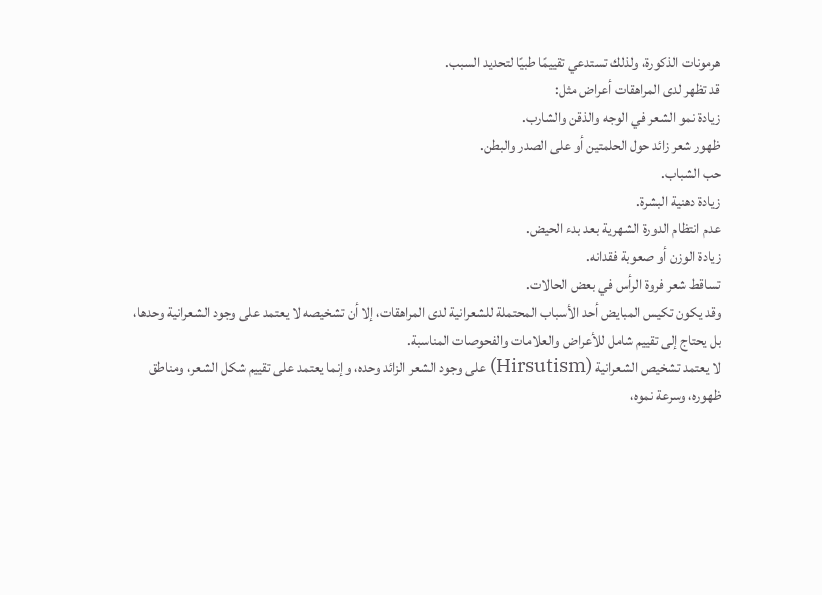هرمونات الذكورة، ولذلك تستدعي تقييمًا طبيًا لتحديد السبب.
قد تظهر لدى المراهقات أعراض مثل:
زيادة نمو الشعر في الوجه والذقن والشارب.
ظهور شعر زائد حول الحلمتين أو على الصدر والبطن.
حب الشباب.
زيادة دهنية البشرة.
عدم انتظام الدورة الشهرية بعد بدء الحيض.
زيادة الوزن أو صعوبة فقدانه.
تساقط شعر فروة الرأس في بعض الحالات.
وقد يكون تكيس المبايض أحد الأسباب المحتملة للشعرانية لدى المراهقات، إلا أن تشخيصه لا يعتمد على وجود الشعرانية وحدها، بل يحتاج إلى تقييم شامل للأعراض والعلامات والفحوصات المناسبة.
لا يعتمد تشخيص الشعرانية (Hirsutism) على وجود الشعر الزائد وحده، وإنما يعتمد على تقييم شكل الشعر، ومناطق ظهوره، وسرعة نموه،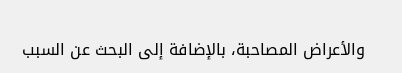والأعراض المصاحبة، بالإضافة إلى البحث عن السبب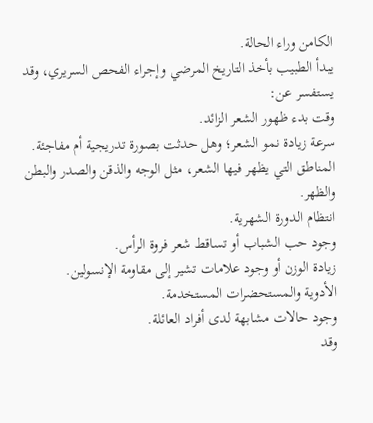الكامن وراء الحالة.
يبدأ الطبيب بأخذ التاريخ المرضي وإجراء الفحص السريري، وقد يستفسر عن:
وقت بدء ظهور الشعر الزائد.
سرعة زيادة نمو الشعر؛ وهل حدثت بصورة تدريجية أم مفاجئة.
المناطق التي يظهر فيها الشعر، مثل الوجه والذقن والصدر والبطن والظهر.
انتظام الدورة الشهرية.
وجود حب الشباب أو تساقط شعر فروة الرأس.
زيادة الوزن أو وجود علامات تشير إلى مقاومة الإنسولين.
الأدوية والمستحضرات المستخدمة.
وجود حالات مشابهة لدى أفراد العائلة.
وقد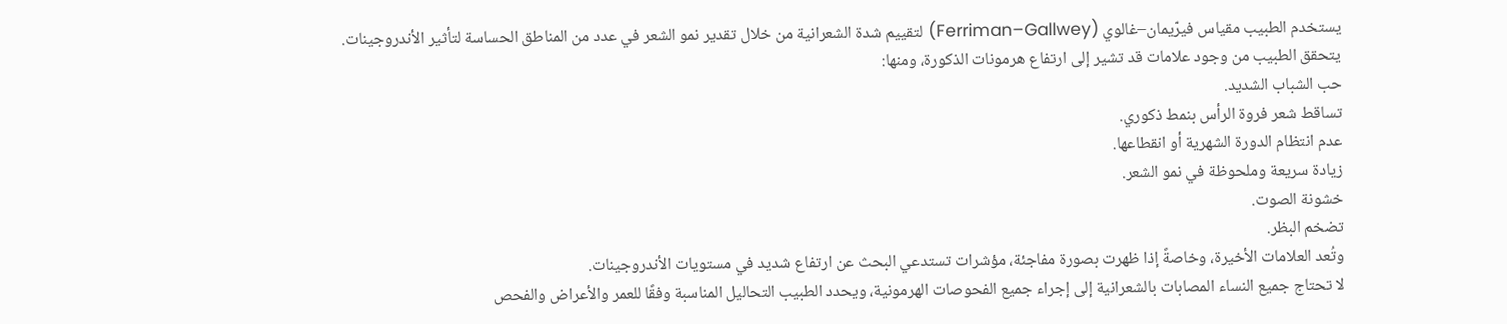يستخدم الطبيب مقياس فيرّيمان–غالوي (Ferriman–Gallwey) لتقييم شدة الشعرانية من خلال تقدير نمو الشعر في عدد من المناطق الحساسة لتأثير الأندروجينات.
يتحقق الطبيب من وجود علامات قد تشير إلى ارتفاع هرمونات الذكورة، ومنها:
حب الشباب الشديد.
تساقط شعر فروة الرأس بنمط ذكوري.
عدم انتظام الدورة الشهرية أو انقطاعها.
زيادة سريعة وملحوظة في نمو الشعر.
خشونة الصوت.
تضخم البظر.
وتُعد العلامات الأخيرة، وخاصةً إذا ظهرت بصورة مفاجئة، مؤشرات تستدعي البحث عن ارتفاع شديد في مستويات الأندروجينات.
لا تحتاج جميع النساء المصابات بالشعرانية إلى إجراء جميع الفحوصات الهرمونية، ويحدد الطبيب التحاليل المناسبة وفقًا للعمر والأعراض والفحص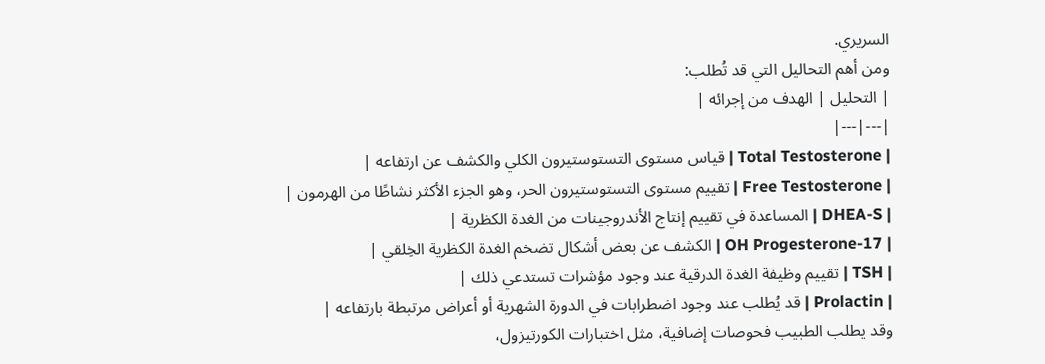السريري.
ومن أهم التحاليل التي قد تُطلب:
| التحليل | الهدف من إجرائه |
|---|---|
| Total Testosterone | قياس مستوى التستوستيرون الكلي والكشف عن ارتفاعه |
| Free Testosterone | تقييم مستوى التستوستيرون الحر، وهو الجزء الأكثر نشاطًا من الهرمون |
| DHEA-S | المساعدة في تقييم إنتاج الأندروجينات من الغدة الكظرية |
| 17-OH Progesterone | الكشف عن بعض أشكال تضخم الغدة الكظرية الخِلقي |
| TSH | تقييم وظيفة الغدة الدرقية عند وجود مؤشرات تستدعي ذلك |
| Prolactin | قد يُطلب عند وجود اضطرابات في الدورة الشهرية أو أعراض مرتبطة بارتفاعه |
وقد يطلب الطبيب فحوصات إضافية، مثل اختبارات الكورتيزول،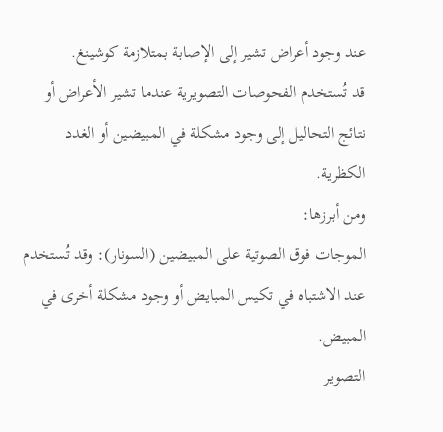عند وجود أعراض تشير إلى الإصابة بمتلازمة كوشينغ.
قد تُستخدم الفحوصات التصويرية عندما تشير الأعراض أو نتائج التحاليل إلى وجود مشكلة في المبيضين أو الغدد الكظرية.
ومن أبرزها:
الموجات فوق الصوتية على المبيضين (السونار): وقد تُستخدم عند الاشتباه في تكيس المبايض أو وجود مشكلة أخرى في المبيض.
التصوير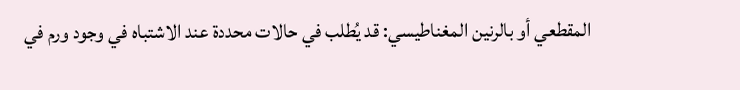المقطعي أو بالرنين المغناطيسي: قد يُطلب في حالات محددة عند الاشتباه في وجود ورم في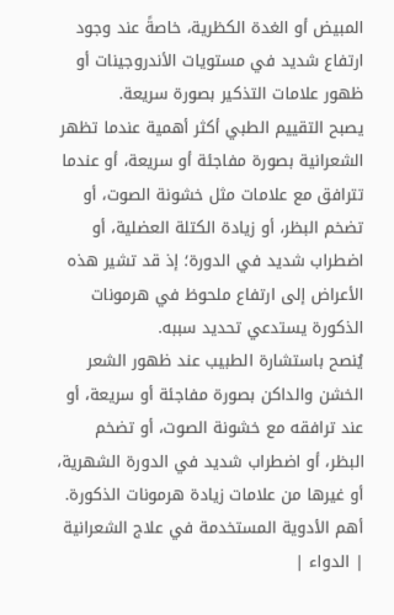المبيض أو الغدة الكظرية، خاصةً عند وجود ارتفاع شديد في مستويات الأندروجينات أو ظهور علامات التذكير بصورة سريعة.
يصبح التقييم الطبي أكثر أهمية عندما تظهر الشعرانية بصورة مفاجئة أو سريعة، أو عندما تترافق مع علامات مثل خشونة الصوت، أو تضخم البظر، أو زيادة الكتلة العضلية، أو اضطراب شديد في الدورة؛ إذ قد تشير هذه الأعراض إلى ارتفاع ملحوظ في هرمونات الذكورة يستدعي تحديد سببه.
يُنصح باستشارة الطبيب عند ظهور الشعر الخشن والداكن بصورة مفاجئة أو سريعة، أو عند ترافقه مع خشونة الصوت، أو تضخم البظر، أو اضطراب شديد في الدورة الشهرية، أو غيرها من علامات زيادة هرمونات الذكورة.
أهم الأدوية المستخدمة في علاج الشعرانية
| الدواء |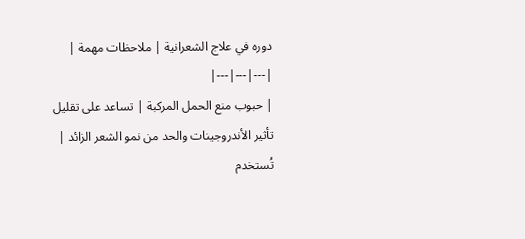دوره في علاج الشعرانية | ملاحظات مهمة |
|---|---|---|
| حبوب منع الحمل المركبة | تساعد على تقليل تأثير الأندروجينات والحد من نمو الشعر الزائد | تُستخدم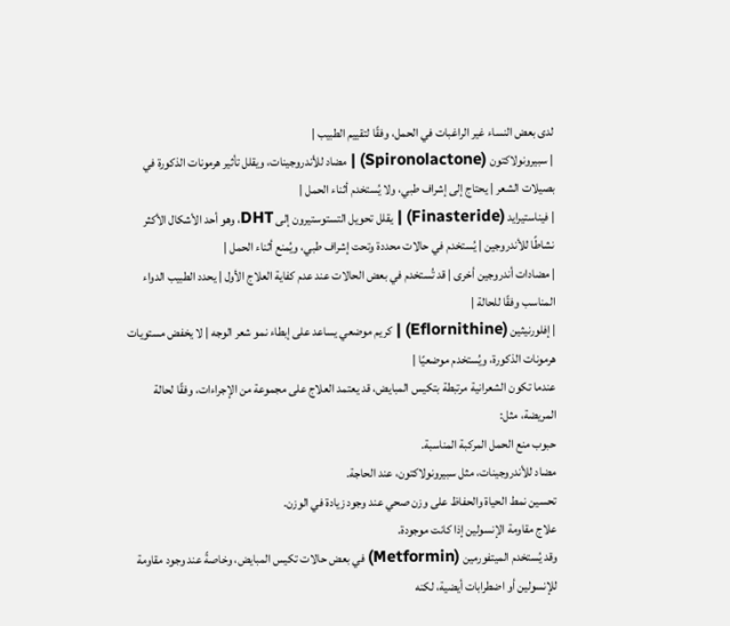لدى بعض النساء غير الراغبات في الحمل، وفقًا لتقييم الطبيب |
| سبيرونولاكتون (Spironolactone) | مضاد للأندروجينات، ويقلل تأثير هرمونات الذكورة في بصيلات الشعر | يحتاج إلى إشراف طبي، ولا يُستخدم أثناء الحمل |
| فيناستيرايد (Finasteride) | يقلل تحويل التستوستيرون إلى DHT، وهو أحد الأشكال الأكثر نشاطًا للأندروجين | يُستخدم في حالات محددة وتحت إشراف طبي، ويُمنع أثناء الحمل |
| مضادات أندروجين أخرى | قد تُستخدم في بعض الحالات عند عدم كفاية العلاج الأول | يحدد الطبيب الدواء المناسب وفقًا للحالة |
| إفلورنيثين (Eflornithine) | كريم موضعي يساعد على إبطاء نمو شعر الوجه | لا يخفض مستويات هرمونات الذكورة، ويُستخدم موضعيًا |
عندما تكون الشعرانية مرتبطة بتكيس المبايض، قد يعتمد العلاج على مجموعة من الإجراءات، وفقًا لحالة المريضة، مثل:
حبوب منع الحمل المركبة المناسبة.
مضاد للأندروجينات، مثل سبيرونولاكتون، عند الحاجة.
تحسين نمط الحياة والحفاظ على وزن صحي عند وجود زيادة في الوزن.
علاج مقاومة الإنسولين إذا كانت موجودة.
وقد يُستخدم الميتفورمين (Metformin) في بعض حالات تكيس المبايض، وخاصةً عند وجود مقاومة للإنسولين أو اضطرابات أيضية، لكنه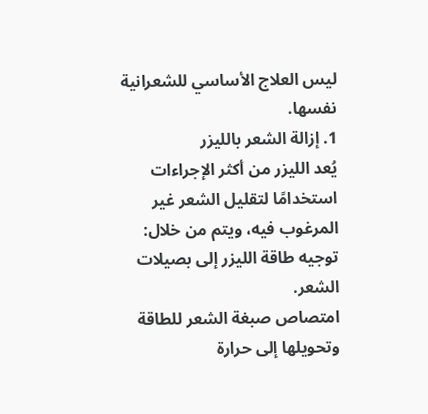ليس العلاج الأساسي للشعرانية نفسها.
1. إزالة الشعر بالليزر
يُعد الليزر من أكثر الإجراءات استخدامًا لتقليل الشعر غير المرغوب فيه، ويتم من خلال:
توجيه طاقة الليزر إلى بصيلات الشعر.
امتصاص صبغة الشعر للطاقة وتحويلها إلى حرارة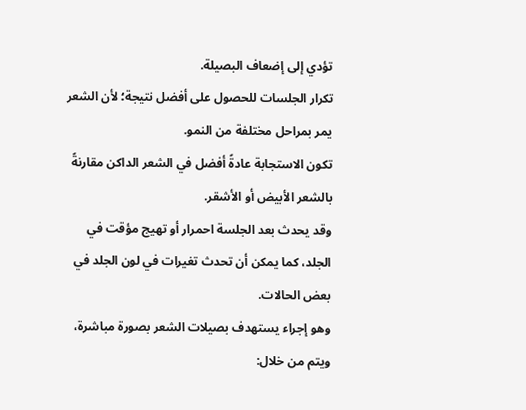تؤدي إلى إضعاف البصيلة.
تكرار الجلسات للحصول على أفضل نتيجة؛ لأن الشعر يمر بمراحل مختلفة من النمو.
تكون الاستجابة عادةً أفضل في الشعر الداكن مقارنةً بالشعر الأبيض أو الأشقر.
وقد يحدث بعد الجلسة احمرار أو تهيج مؤقت في الجلد، كما يمكن أن تحدث تغيرات في لون الجلد في بعض الحالات.
وهو إجراء يستهدف بصيلات الشعر بصورة مباشرة، ويتم من خلال: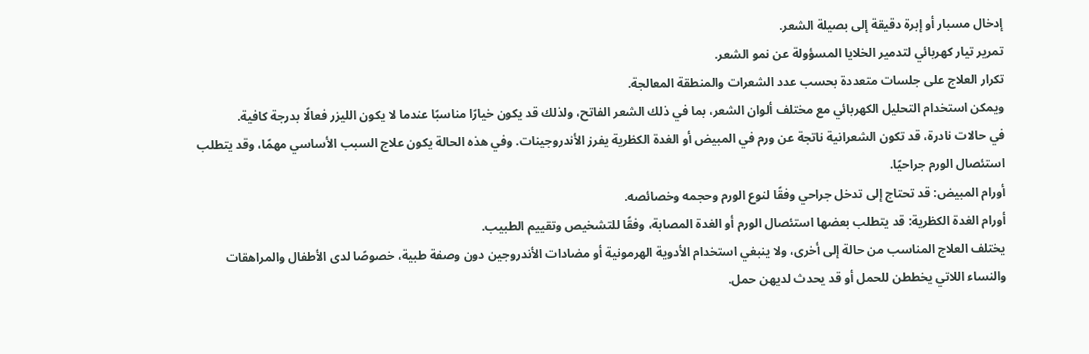إدخال مسبار أو إبرة دقيقة إلى بصيلة الشعر.
تمرير تيار كهربائي لتدمير الخلايا المسؤولة عن نمو الشعر.
تكرار العلاج على جلسات متعددة بحسب عدد الشعرات والمنطقة المعالجة.
ويمكن استخدام التحليل الكهربائي مع مختلف ألوان الشعر، بما في ذلك الشعر الفاتح، ولذلك قد يكون خيارًا مناسبًا عندما لا يكون الليزر فعالًا بدرجة كافية.
في حالات نادرة، قد تكون الشعرانية ناتجة عن ورم في المبيض أو الغدة الكظرية يفرز الأندروجينات. وفي هذه الحالة يكون علاج السبب الأساسي مهمًا، وقد يتطلب استئصال الورم جراحيًا.
أورام المبيض: قد تحتاج إلى تدخل جراحي وفقًا لنوع الورم وحجمه وخصائصه.
أورام الغدة الكظرية: قد يتطلب بعضها استئصال الورم أو الغدة المصابة، وفقًا للتشخيص وتقييم الطبيب.
يختلف العلاج المناسب من حالة إلى أخرى، ولا ينبغي استخدام الأدوية الهرمونية أو مضادات الأندروجين دون وصفة طبية، خصوصًا لدى الأطفال والمراهقات والنساء اللاتي يخططن للحمل أو قد يحدث لديهن حمل.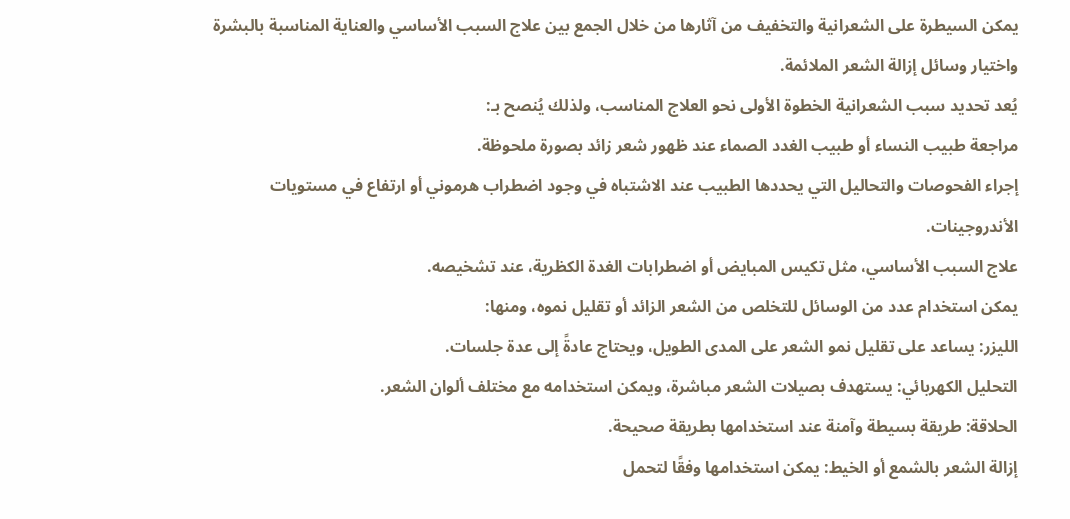يمكن السيطرة على الشعرانية والتخفيف من آثارها من خلال الجمع بين علاج السبب الأساسي والعناية المناسبة بالبشرة واختيار وسائل إزالة الشعر الملائمة.
يُعد تحديد سبب الشعرانية الخطوة الأولى نحو العلاج المناسب، ولذلك يُنصح بـ:
مراجعة طبيب النساء أو طبيب الغدد الصماء عند ظهور شعر زائد بصورة ملحوظة.
إجراء الفحوصات والتحاليل التي يحددها الطبيب عند الاشتباه في وجود اضطراب هرموني أو ارتفاع في مستويات الأندروجينات.
علاج السبب الأساسي، مثل تكيس المبايض أو اضطرابات الغدة الكظرية، عند تشخيصه.
يمكن استخدام عدد من الوسائل للتخلص من الشعر الزائد أو تقليل نموه، ومنها:
الليزر: يساعد على تقليل نمو الشعر على المدى الطويل، ويحتاج عادةً إلى عدة جلسات.
التحليل الكهربائي: يستهدف بصيلات الشعر مباشرة، ويمكن استخدامه مع مختلف ألوان الشعر.
الحلاقة: طريقة بسيطة وآمنة عند استخدامها بطريقة صحيحة.
إزالة الشعر بالشمع أو الخيط: يمكن استخدامها وفقًا لتحمل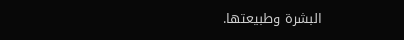البشرة وطبيعتها.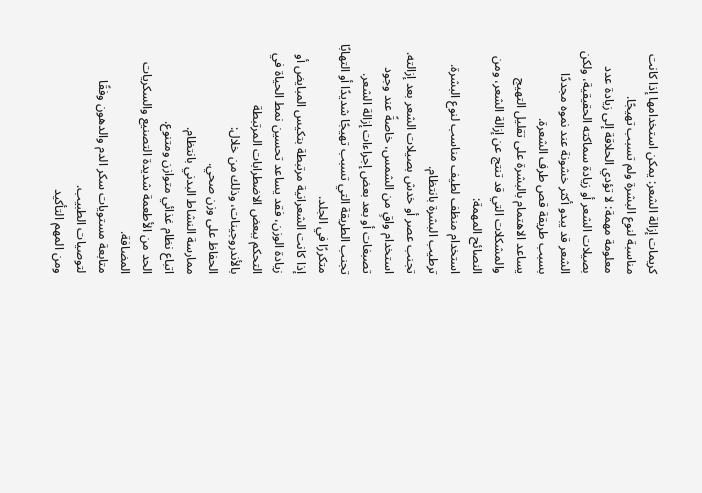كريمات إزالة الشعر: يمكن استخدامها إذا كانت مناسبة لنوع البشرة ولم تسبب تهيجًا.
معلومة مهمة: لا تؤدي الحلاقة إلى زيادة عدد بصيلات الشعر أو زيادة سماكته الحقيقية، ولكن الشعر قد يبدو أكثر خشونة عند نموه مجددًا بسبب طريقة قص طرف الشعرة.
يساعد الاهتمام بالبشرة على تقليل التهيج والمشكلات التي قد تنتج عن إزالة الشعر، ومن النصائح المهمة:
استخدام منظف لطيف مناسب لنوع البشرة.
ترطيب البشرة بانتظام.
تجنب عصر أو خدش بصيلات الشعر بعد إزالته.
استخدام واقٍ من الشمس، خاصةً عند وجود تصبغات أو بعد بعض إجراءات إزالة الشعر.
تجنب الطريقة التي تسبب تهيجًا شديدًا أو التهابًا متكررًا في الجلد.
إذا كانت الشعرانية مرتبطة بتكيس المبايض أو زيادة الوزن، فقد يساعد تحسين نمط الحياة في التحكم ببعض الاضطرابات المرتبطة بالأندروجينات، وذلك من خلال:
الحفاظ على وزن صحي.
ممارسة النشاط البدني بانتظام.
اتباع نظام غذائي متوازن ومتنوع.
الحد من الأطعمة شديدة التصنيع والسكريات المضافة.
متابعة مستويات سكر الدم والدهون وفقًا لتوصيات الطبيب.
ومن المهم التأكيد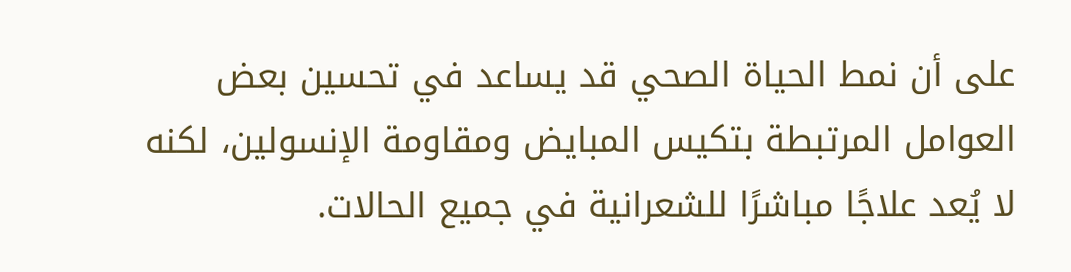على أن نمط الحياة الصحي قد يساعد في تحسين بعض العوامل المرتبطة بتكيس المبايض ومقاومة الإنسولين، لكنه لا يُعد علاجًا مباشرًا للشعرانية في جميع الحالات.